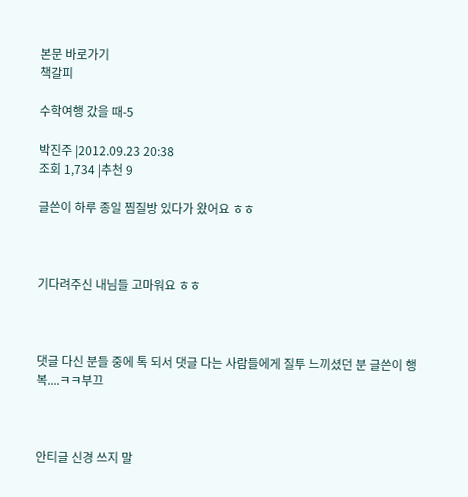본문 바로가기
책갈피

수학여행 갔을 때-5

박진주 |2012.09.23 20:38
조회 1,734 |추천 9

글쓴이 하루 종일 찜질방 있다가 왔어요 ㅎㅎ



기다려주신 내님들 고마워요 ㅎㅎ



댓글 다신 분들 중에 톡 되서 댓글 다는 사람들에게 질투 느끼셨던 분 글쓴이 행복....ㅋㅋ부끄



안티글 신경 쓰지 말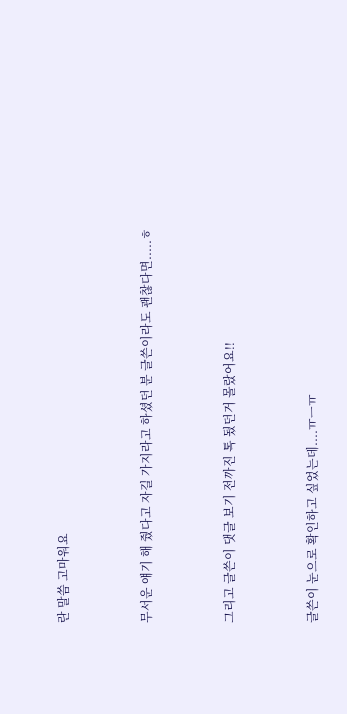란 말씀 고마워요



무서운 얘기 해 줬다고 자길 가지라고 하셨던 분 글쓴이라도 괜찮다면.....ㅎ



그리고 글쓴이 댓글 보기 전까진 톡 됬던거 몰랐어요!!



글쓴이 눈으로 확인하고 싶었는데....ㅠㅡㅠ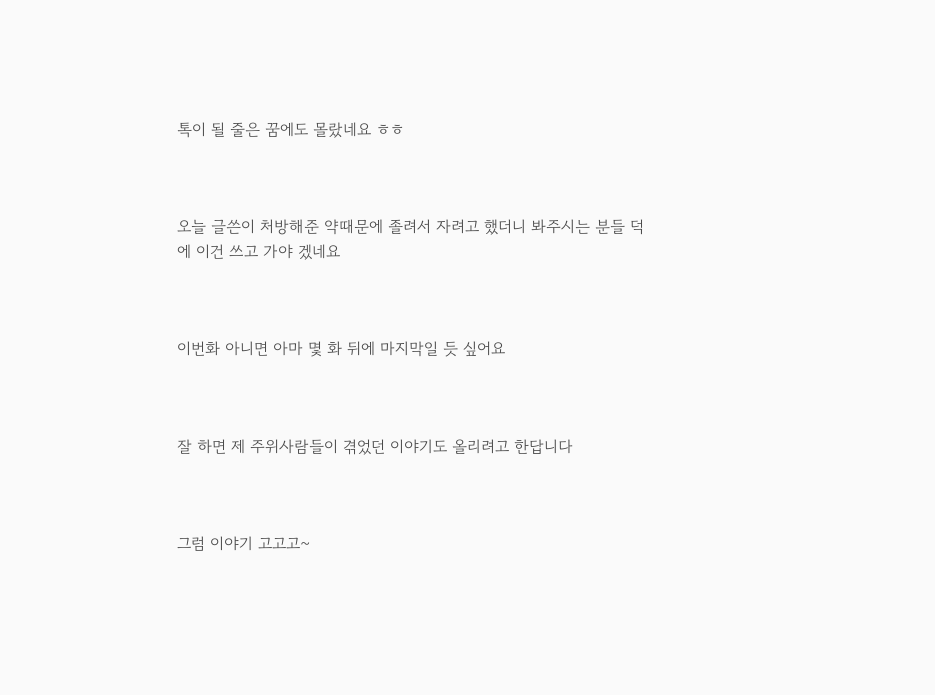톡이 될 줄은 꿈에도 몰랐네요 ㅎㅎ



오늘 글쓴이 처방해준 약때문에 졸려서 자려고 했더니 봐주시는 분들 덕에 이건 쓰고 가야 겠네요



이번화 아니면 아마 몇 화 뒤에 마지막일 듯 싶어요



잘 하면 제 주위사람들이 겪었던 이야기도 올리려고 한답니다



그럼 이야기 고고고~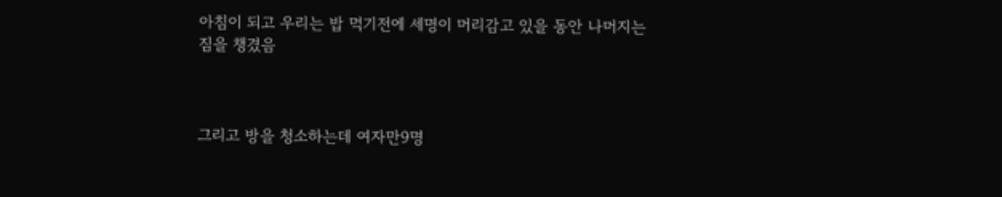아침이 되고 우리는 밥 먹기전에 세명이 머리감고 있을 동안 나머지는 짐을 챙겼음



그리고 방을 청소하는데 여자만9명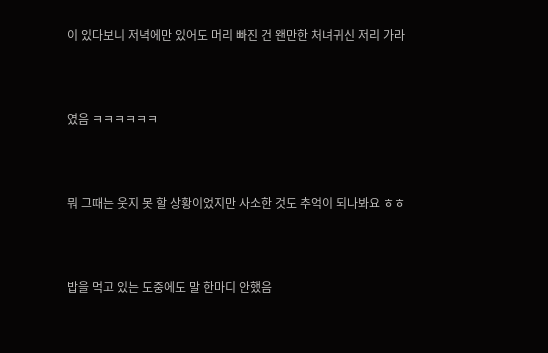이 있다보니 저녁에만 있어도 머리 빠진 건 왠만한 처녀귀신 저리 가라



였음 ㅋㅋㅋㅋㅋㅋ



뭐 그때는 웃지 못 할 상황이었지만 사소한 것도 추억이 되나봐요 ㅎㅎ



밥을 먹고 있는 도중에도 말 한마디 안했음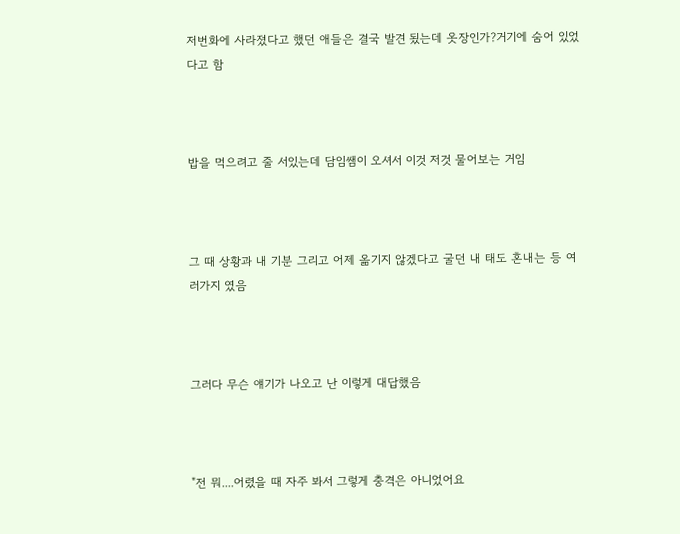저번화에 사라졌다고 했던 애들은 결국 발견 됬는데 옷장인가?거기에 숨어 있었다고 함



밥을 먹으려고 줄 서있는데 담임쌤이 오셔서 이것 저것 물어보는 거임



그 때 상황과 내 기분 그리고 어제 옮기지 않겠다고 굴던 내 태도 혼내는 등 여러가지 였음



그러다 무슨 얘기가 나오고 난 이렇게 대답했음



"전 뭐....어렸을 때 자주 봐서 그렇게 충격은 아니었어요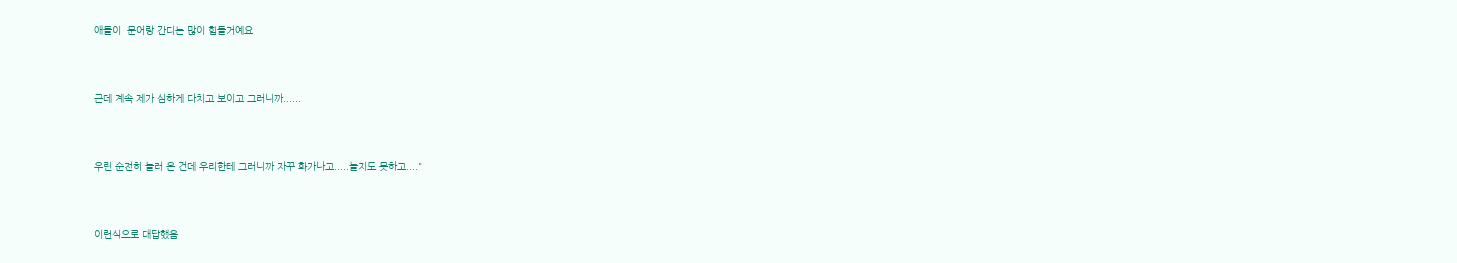애들이  문어랑 간디는 많이 힘들거예요



근데 계속 제가 심하게 다치고 보이고 그러니까......



우린 순전히 놀러 온 건데 우리한테 그러니까 자꾸 화가나고.....놀지도 못하고...."



이런식으로 대답했음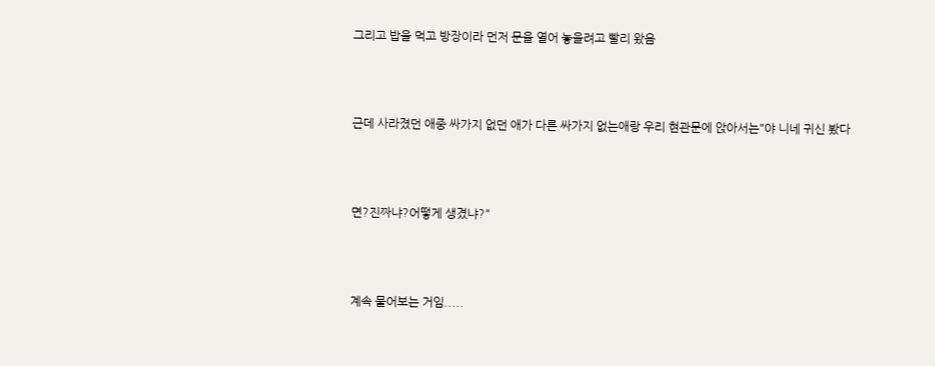그리고 밥을 먹고 방장이라 먼저 문을 열어 놓을려고 빨리 왔음



근데 사라졌던 애중 싸가지 없던 애가 다른 싸가지 없는애랑 우리 현관문에 앉아서는"야 니네 귀신 봤다



면?진짜냐?어떻게 생겼냐?"



계속 물어보는 거임.....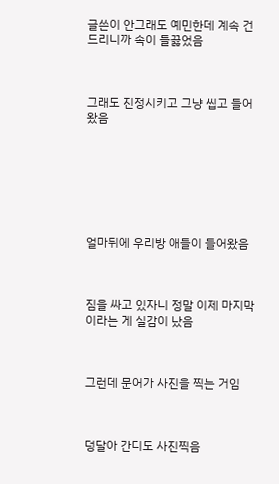글쓴이 안그래도 예민한데 계속 건드리니까 속이 들끓었음



그래도 진정시키고 그냥 씹고 들어왔음







얼마뒤에 우리방 애들이 들어왔음



짐을 싸고 있자니 정말 이제 마지막이라는 게 실감이 났음



그런데 문어가 사진을 찍는 거임



덩달아 간디도 사진찍음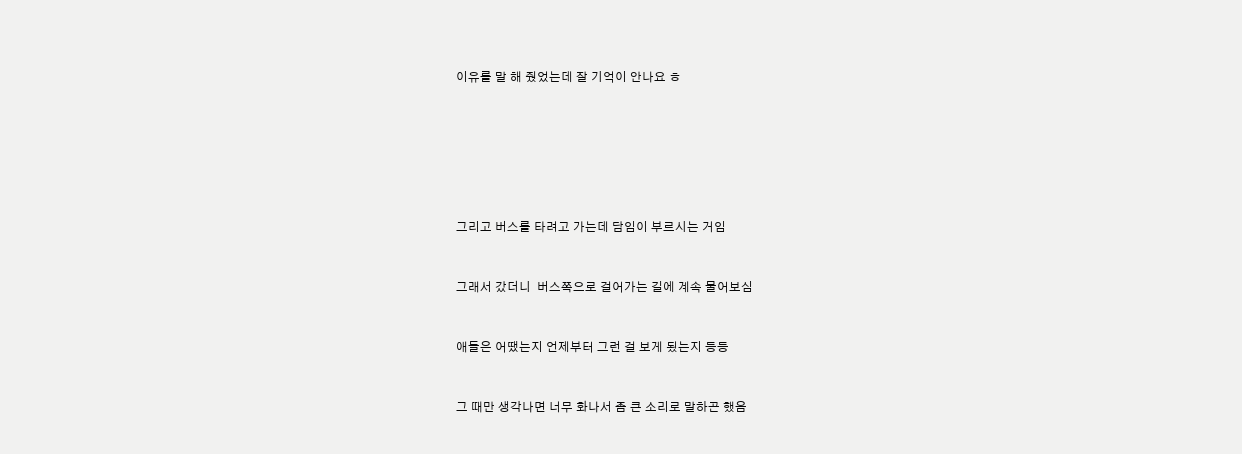이유를 말 해 줬었는데 잘 기억이 안나요 ㅎ









그리고 버스를 타려고 가는데 담임이 부르시는 거임



그래서 갔더니  버스쪽으로 걸어가는 길에 계속 물어보심



애들은 어땠는지 언제부터 그런 걸 보게 됬는지 등등



그 때만 생각나면 너무 화나서 좀 큰 소리로 말하곤 했음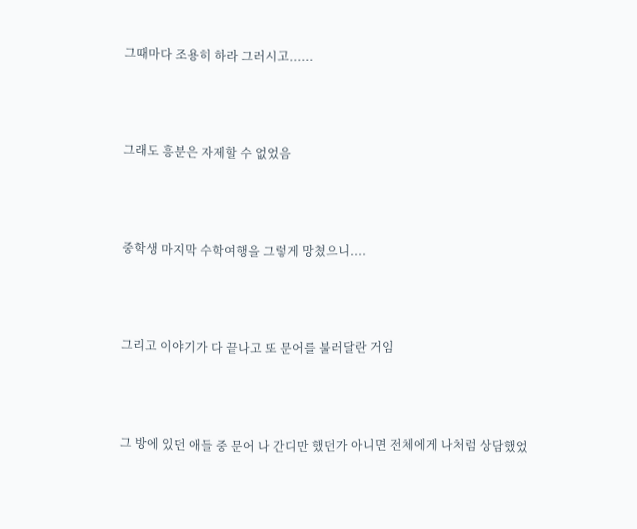그때마다 조용히 하라 그러시고......



그래도 흥분은 자제할 수 없었음



중학생 마지막 수학여행을 그렇게 망쳤으니....



그리고 이야기가 다 끝나고 또 문어를 불러달란 거임



그 방에 있던 애들 중 문어 나 간디만 했던가 아니면 전체에게 나처럼 상담했었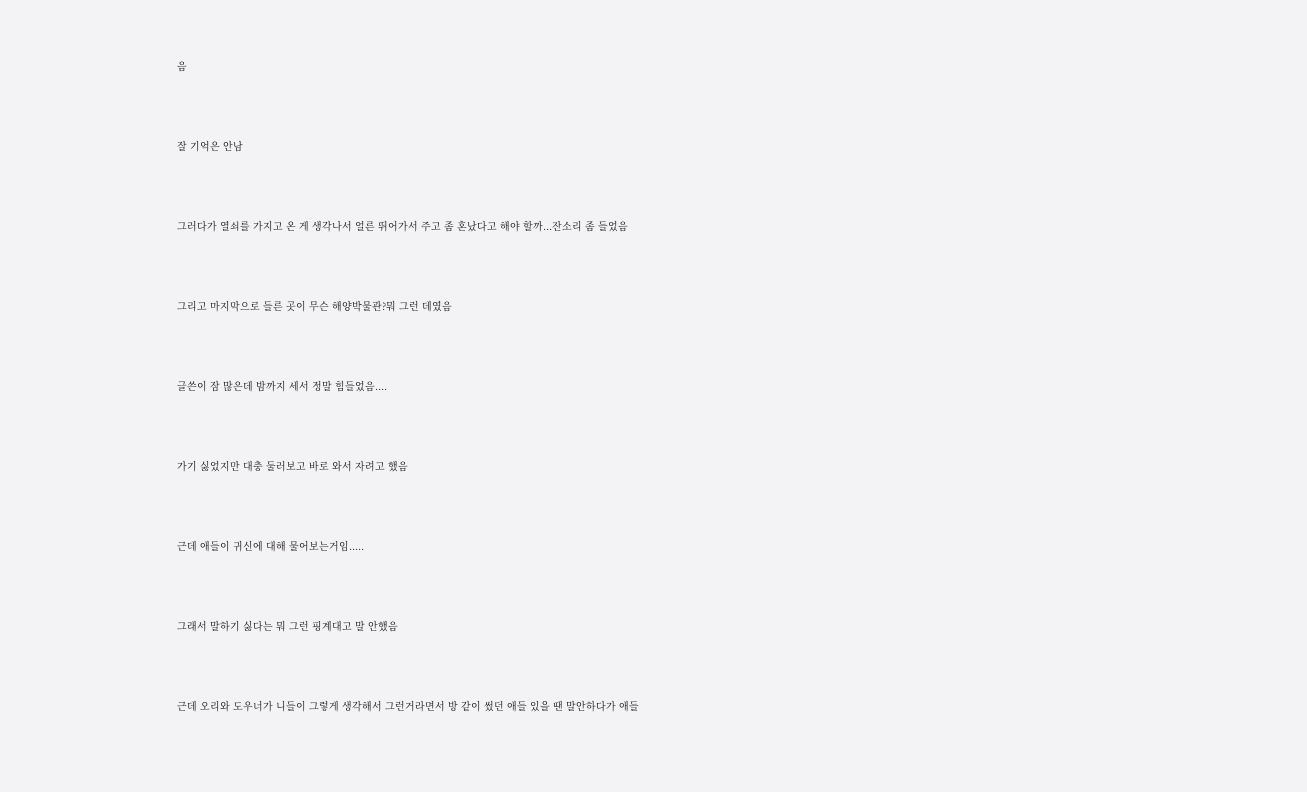음



잘 기억은 안남



그러다가 열쇠를 가지고 온 게 생각나서 얼른 뛰어가서 주고 좀 혼났다고 해야 할까...잔소리 좀 들었음



그리고 마지막으로 들른 곳이 무슨 해양박물관?뭐 그런 데였음



글쓴이 잠 많은데 밤까지 세서 정말 힘들었음....



가기 싫었지만 대충 둘러보고 바로 와서 자려고 했음



근데 애들이 귀신에 대해 물어보는거임.....



그래서 말하기 싫다는 뭐 그런 핑계대고 말 안했음



근데 오리와 도우너가 니들이 그렇게 생각해서 그런거라면서 방 같이 썼던 애들 있을 땐 말안하다가 애들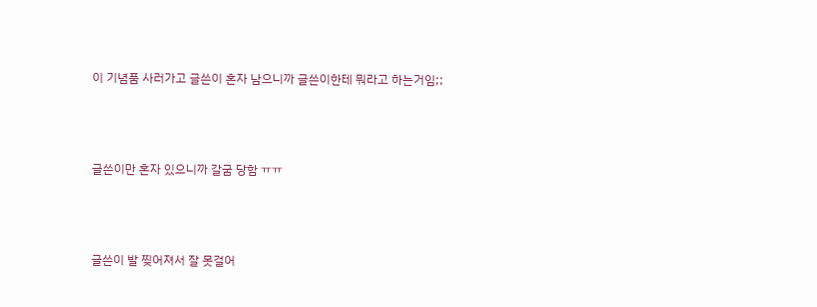이 기념품 사러가고 글쓴이 혼자 남으니까 글쓴이한테 뭐라고 하는거임;;



글쓴이만 혼자 있으니까 갈굼 당함 ㅠㅠ



글쓴이 발 찢어져서 잘 못걸어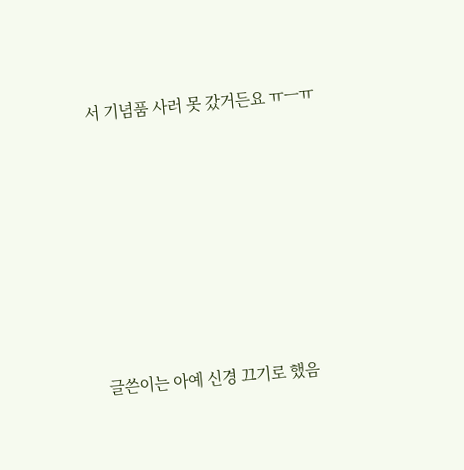서 기념품 사러 못 갔거든요 ㅠㅡㅠ







글쓴이는 아예 신경 끄기로 했음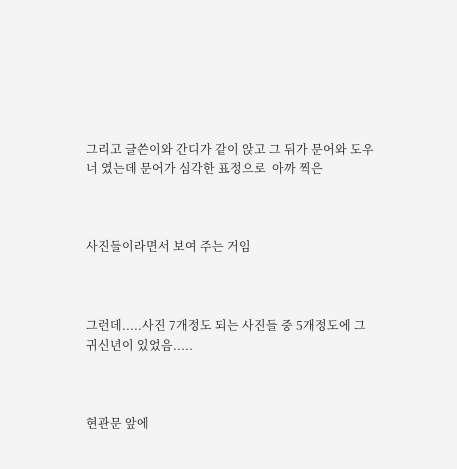그리고 글쓴이와 간디가 같이 앉고 그 뒤가 문어와 도우너 였는데 문어가 심각한 표정으로  아까 찍은



사진들이라면서 보여 주는 거임



그런데.....사진 7개정도 되는 사진들 중 5개정도에 그 귀신년이 있었음.....



현관문 앞에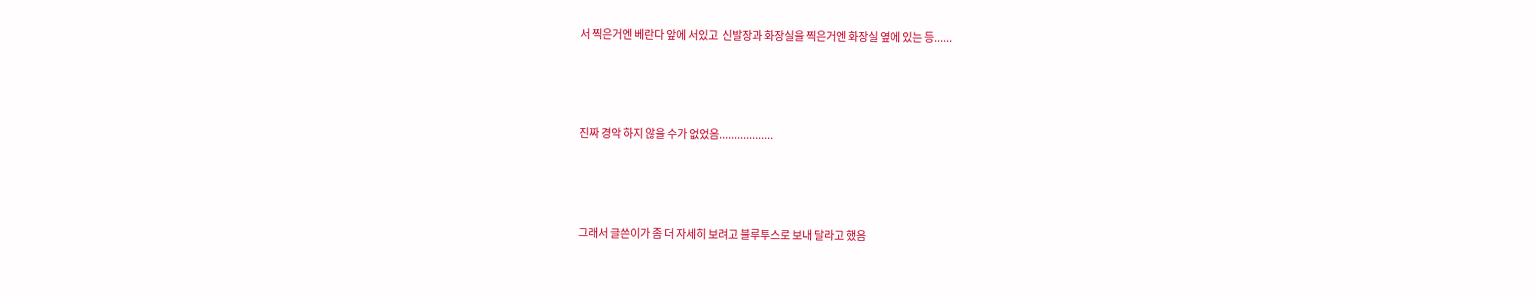서 찍은거엔 베란다 앞에 서있고  신발장과 화장실을 찍은거엔 화장실 옆에 있는 등......



진짜 경악 하지 않을 수가 없었음..................



그래서 글쓴이가 좀 더 자세히 보려고 블루투스로 보내 달라고 했음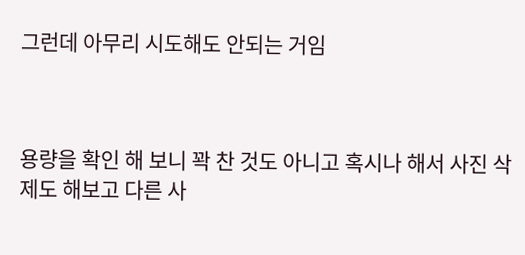그런데 아무리 시도해도 안되는 거임



용량을 확인 해 보니 꽉 찬 것도 아니고 혹시나 해서 사진 삭제도 해보고 다른 사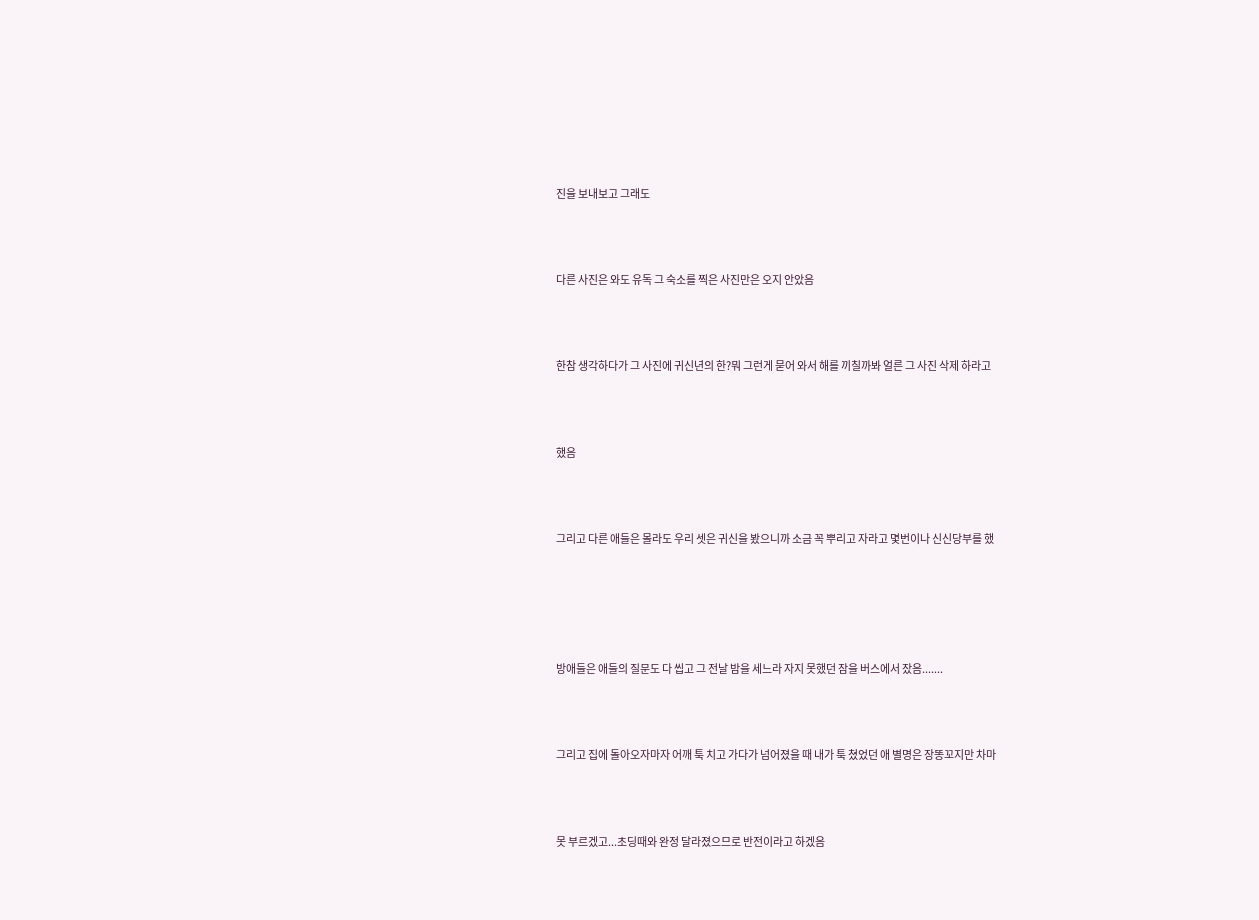진을 보내보고 그래도



다른 사진은 와도 유독 그 숙소를 찍은 사진만은 오지 안았음



한참 생각하다가 그 사진에 귀신년의 한?뭐 그런게 묻어 와서 해를 끼칠까봐 얼른 그 사진 삭제 하라고



했음



그리고 다른 애들은 몰라도 우리 셋은 귀신을 봤으니까 소금 꼭 뿌리고 자라고 몇번이나 신신당부를 했





방애들은 애들의 질문도 다 씹고 그 전날 밤을 세느라 자지 못했던 잠을 버스에서 잤음.......



그리고 집에 돌아오자마자 어깨 툭 치고 가다가 넘어졌을 때 내가 툭 쳤었던 애 별명은 장똥꼬지만 차마



못 부르겠고...초딩때와 완정 달라졌으므로 반전이라고 하겠음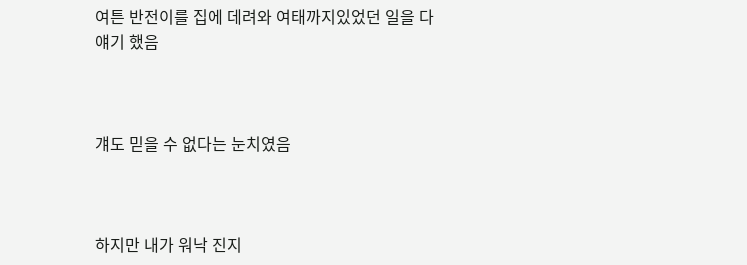여튼 반전이를 집에 데려와 여태까지있었던 일을 다 얘기 했음



걔도 믿을 수 없다는 눈치였음



하지만 내가 워낙 진지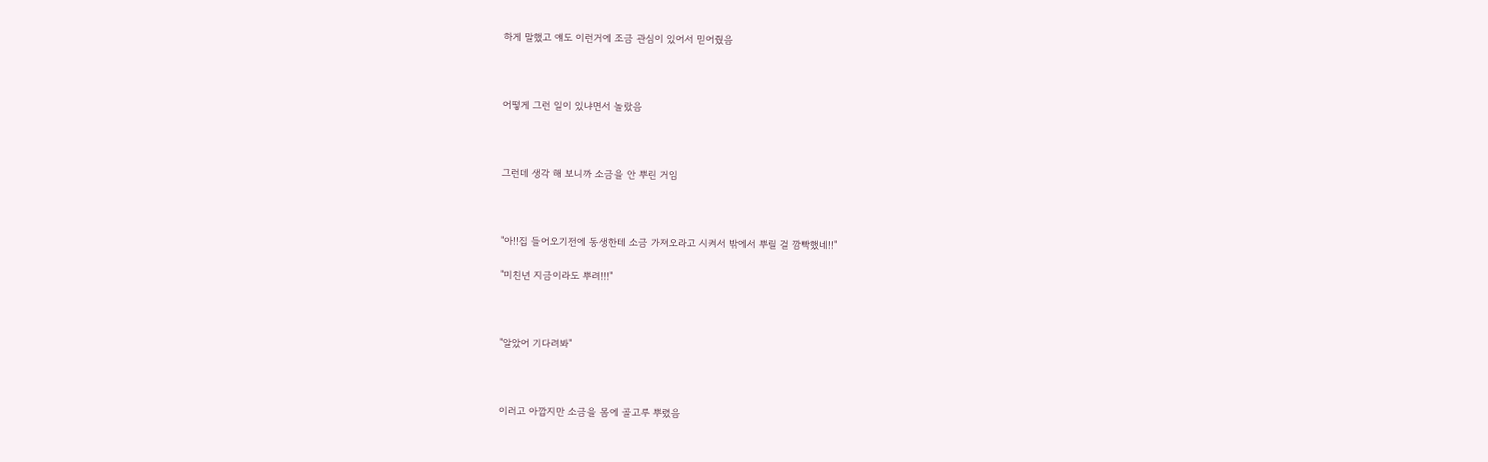하게 말했고 얘도 이런거에 조금 관심이 있어서 믿어줬음



어떻게 그런 일이 있냐면서 놀랐음



그런데 생각 해 보니까 소금을 안 뿌린 거임



"아!!집 들어오기전에 동생한테 소금 가져오라고 시켜서 밖에서 뿌릴 걸 깜빡했네!!"

"미친년 지금이라도 뿌려!!!"



"알았어 기다려봐"



이러고 아깝지만 소금을 몸에 골고루 뿌렸음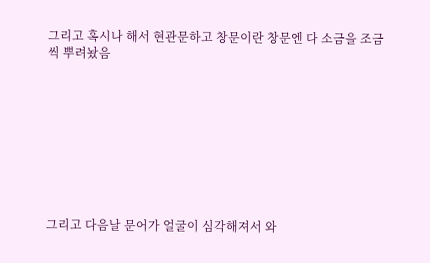그리고 혹시나 해서 현관문하고 창문이란 창문엔 다 소금을 조금씩 뿌려놨음









그리고 다음날 문어가 얼굴이 심각해져서 와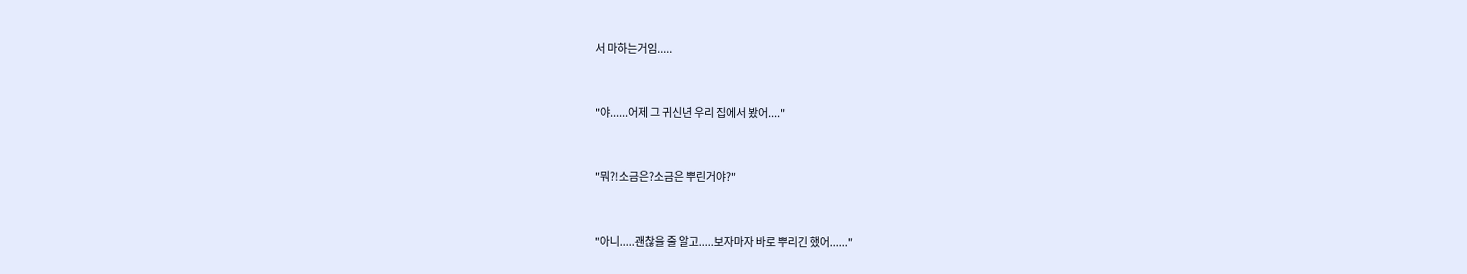서 마하는거임.....



"야......어제 그 귀신년 우리 집에서 봤어...."



"뭐?!소금은?소금은 뿌린거야?"



"아니.....괜찮을 줄 알고.....보자마자 바로 뿌리긴 했어......"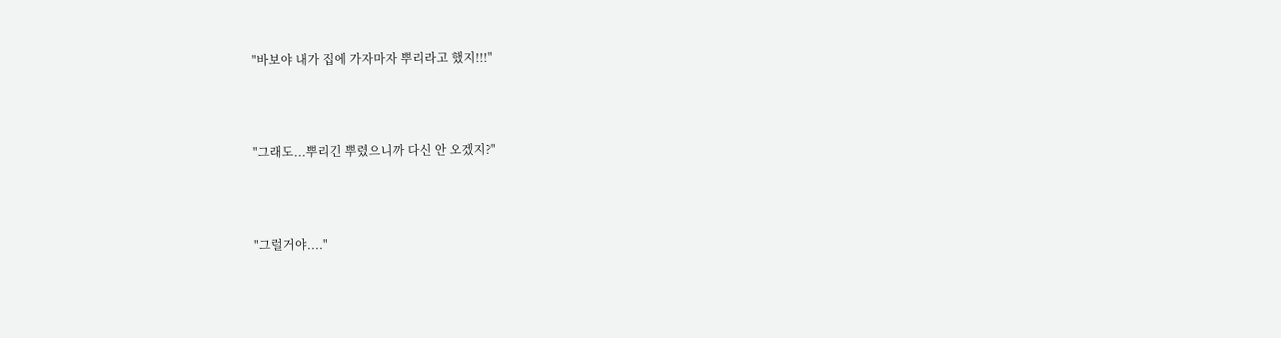"바보야 내가 집에 가자마자 뿌리라고 했지!!!"



"그래도...뿌리긴 뿌렸으니까 다신 안 오겠지?"



"그럴거야...."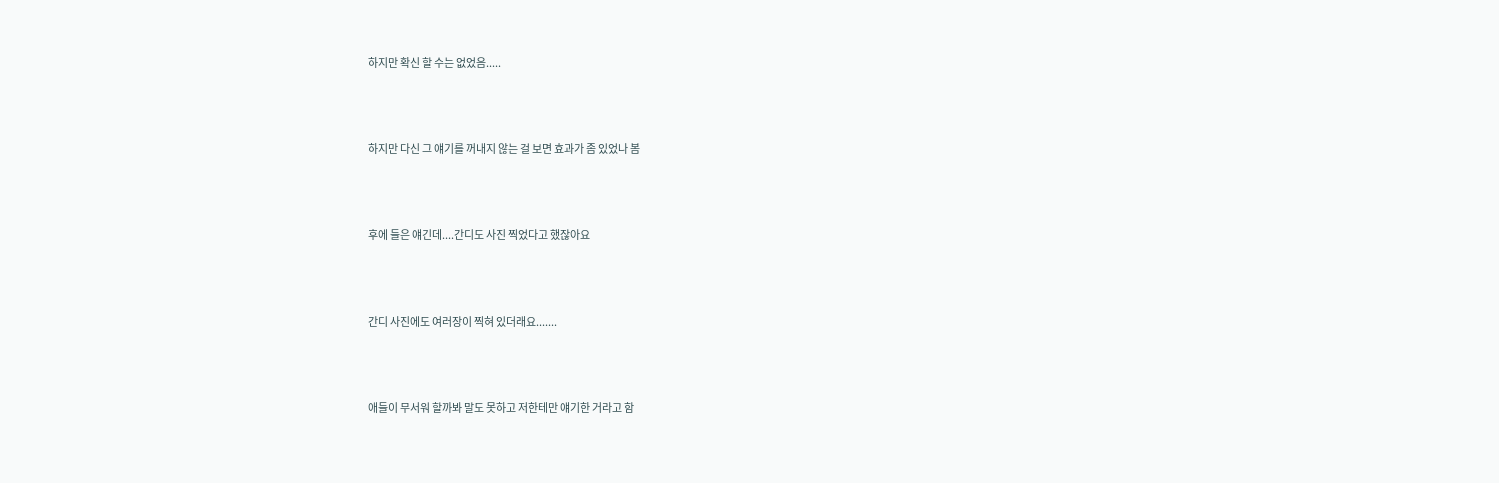하지만 확신 할 수는 없었음.....



하지만 다신 그 얘기를 꺼내지 않는 걸 보면 효과가 좀 있었나 봄



후에 들은 얘긴데....간디도 사진 찍었다고 했잖아요



간디 사진에도 여러장이 찍혀 있더래요.......



애들이 무서워 할까봐 말도 못하고 저한테만 얘기한 거라고 함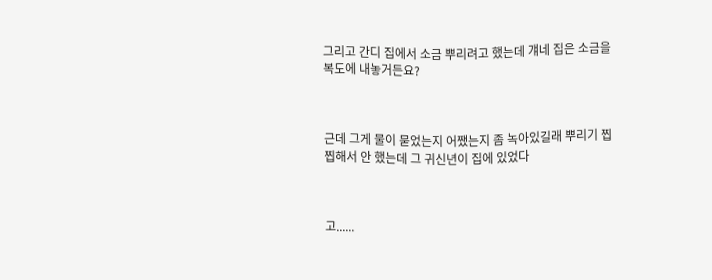그리고 간디 집에서 소금 뿌리려고 했는데 걔네 집은 소금을 복도에 내놓거든요?



근데 그게 물이 묻었는지 어쨌는지 좀 녹아있길래 뿌리기 찝찝해서 안 했는데 그 귀신년이 집에 있었다



고......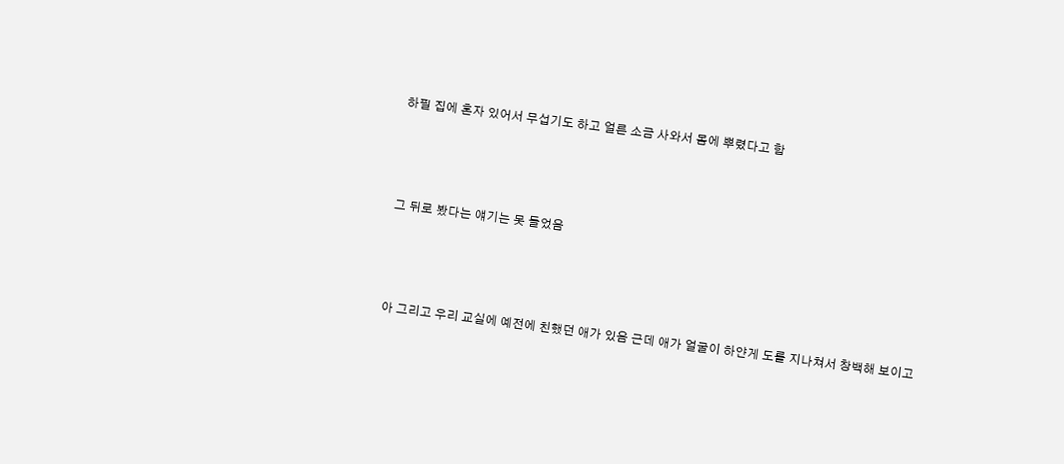하필 집에 혼자 있어서 무섭기도 하고 얼른 소금 사와서 몸에 뿌렸다고 함



그 뒤로 봤다는 얘기는 못 들었음



아 그리고 우리 교실에 예전에 친했던 애가 있음 근데 애가 얼굴이 하얀게 도를 지나쳐서 창백해 보이고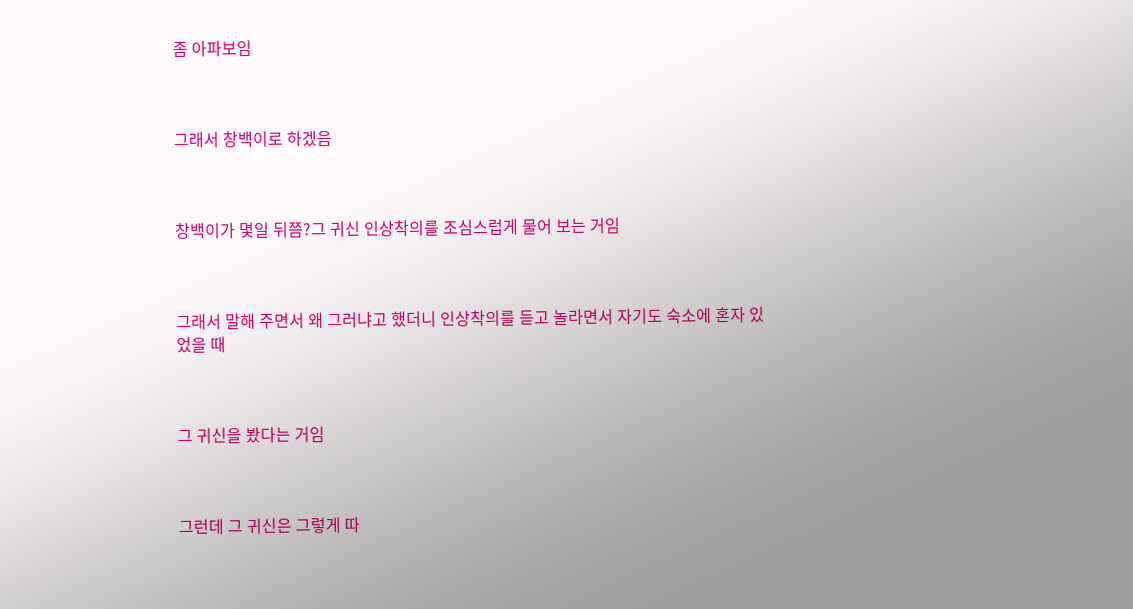좀 아파보임



그래서 창백이로 하겠음



창백이가 몇일 뒤쯤?그 귀신 인상착의를 조심스럽게 물어 보는 거임



그래서 말해 주면서 왜 그러냐고 했더니 인상착의를 듣고 놀라면서 자기도 숙소에 혼자 있었을 때



그 귀신을 봤다는 거임



그런데 그 귀신은 그렇게 따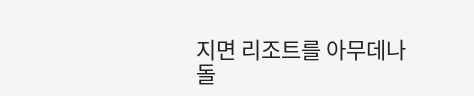지면 리조트를 아무데나 돌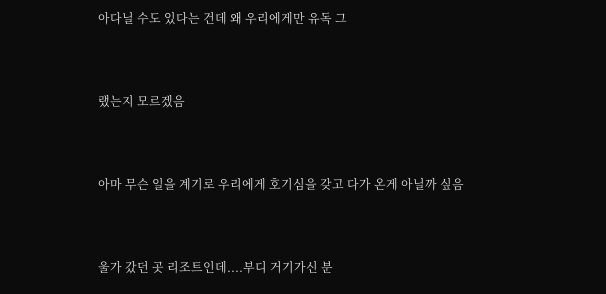아다닐 수도 있다는 건데 왜 우리에게만 유독 그



랬는지 모르겠음



아마 무슨 일을 계기로 우리에게 호기심을 갖고 다가 온게 아닐까 싶음



울가 갔던 곳 리조트인데....부디 거기가신 분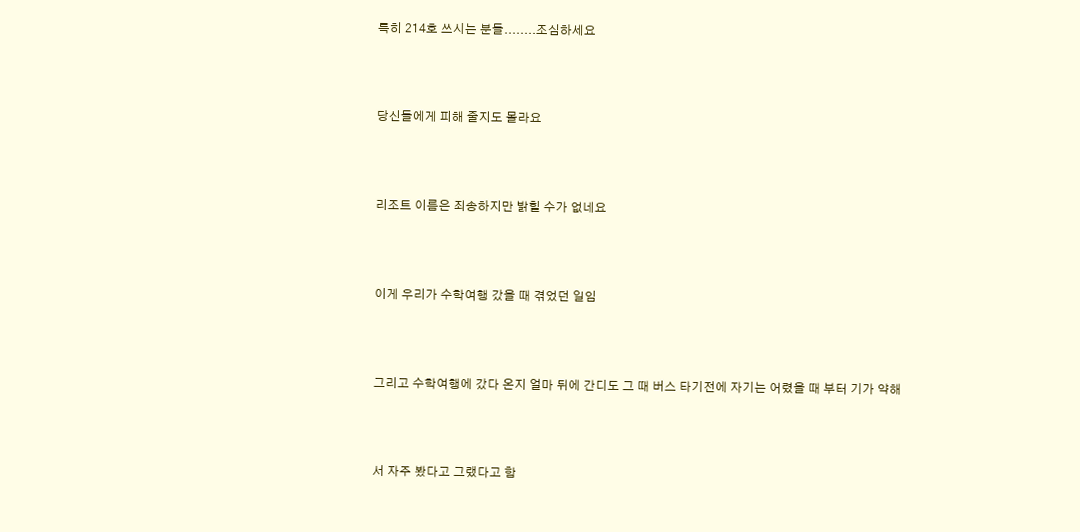특히 214호 쓰시는 분들........조심하세요



당신들에게 피해 줄지도 몰라요



리조트 이름은 죄송하지만 밝힐 수가 없네요



이게 우리가 수학여행 갔을 때 겪었던 일임



그리고 수학여행에 갔다 온지 얼마 뒤에 간디도 그 때 버스 타기전에 자기는 어렸을 때 부터 기가 약해



서 자주 봤다고 그랬다고 함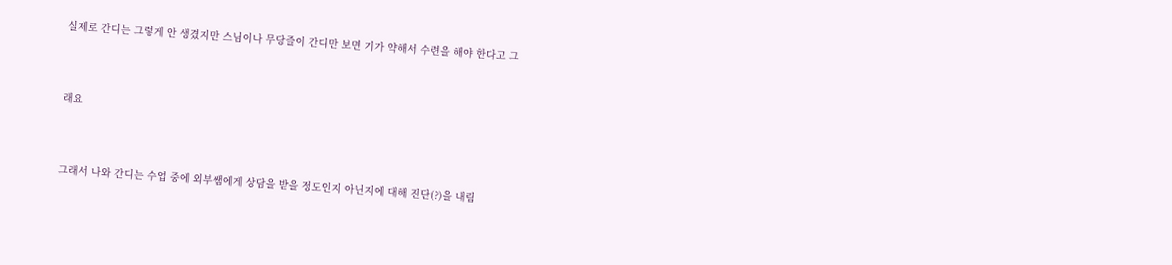실제로 간디는 그렇게 안 생겼지만 스님이나 무당즐이 간디만 보면 기가 약해서 수련을 해야 한다고 그



래요



그래서 나와 간디는 수업 중에 외부쌤에게 상담을 받을 정도인지 아닌지에 대해 진단(?)을 내림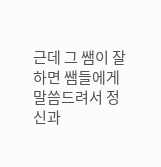근데 그 쌤이 잘하면 쌤들에게 말씀드려서 정신과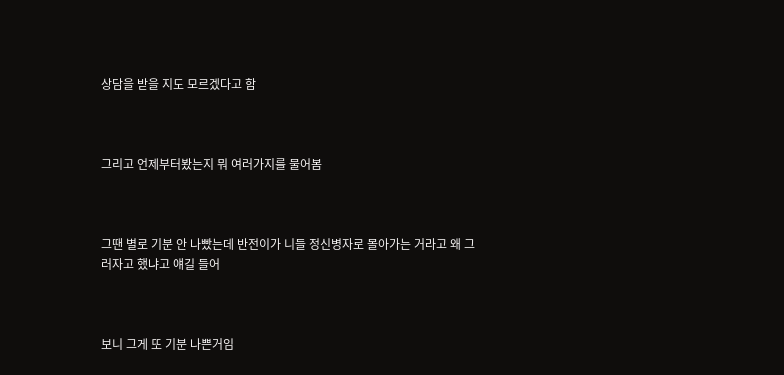상담을 받을 지도 모르겠다고 함



그리고 언제부터봤는지 뭐 여러가지를 물어봄



그땐 별로 기분 안 나빴는데 반전이가 니들 정신병자로 몰아가는 거라고 왜 그러자고 했냐고 얘길 들어



보니 그게 또 기분 나쁜거임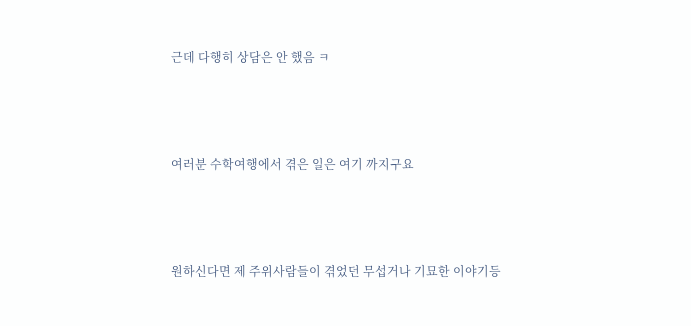근데 다행히 상담은 안 했음 ㅋ



여러분 수학여행에서 겪은 일은 여기 까지구요



원하신다면 제 주위사람들이 겪었던 무섭거나 기묘한 이야기등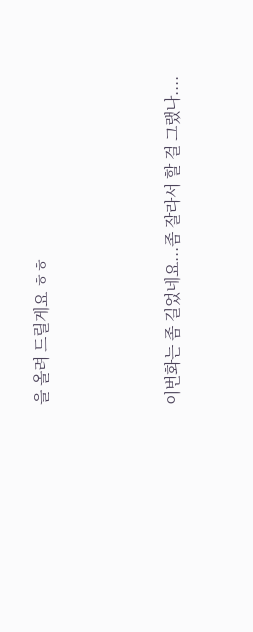을 올려 드릴게요 ㅎㅎ



이번화는 좀 길었네요...좀 잘라서 할 걸 그랬나....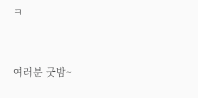ㅋ



여러분 굿밤~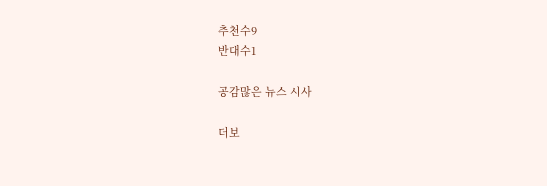추천수9
반대수1

공감많은 뉴스 시사

더보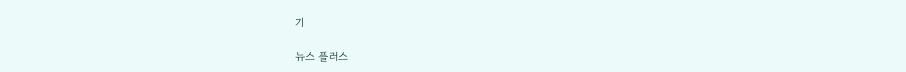기

뉴스 플러스